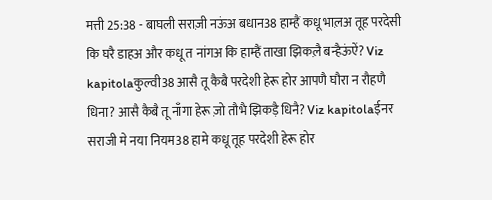मत्ती 25:38 - बाघली सराज़ी नऊंअ बधान38 हाम्हैं कधू भाल़अ तूह परदेसी कि घरै डाहअ और कधू त नांगअ कि हाम्हैं ताखा झिकल़ै बन्हैऊंऐं? Viz kapitolaकुल्वी38 आसै तू कैबै परदेशी हेरू होर आपणै घौरा न रौहणै धिना? आसै कैबै तू नाँगा हेरू ज़ो तौभै झिकड़ै धिनै? Viz kapitolaईनर सराजी मे नया नियम38 हामे कधू तूह परदेशी हेरू होर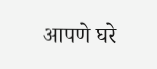आपणे घरे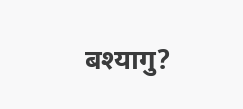बश्यागु?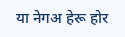या नेगअ हेरू होर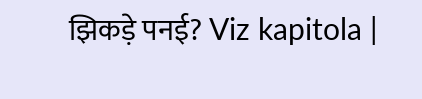झिकड़े पनई? Viz kapitola |